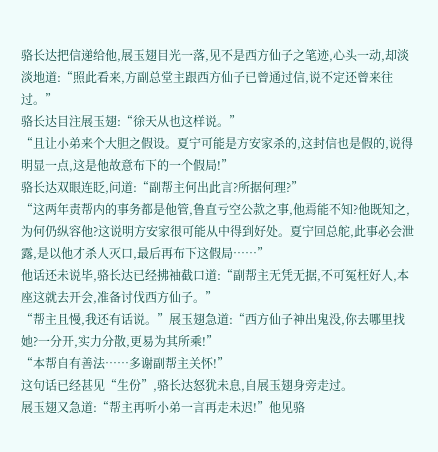骆长达把信递给他,展玉翅目光一落,见不是西方仙子之笔迹,心头一动,却淡淡地道:“照此看来,方副总堂主跟西方仙子已曾通过信,说不定还曾来往过。”
骆长达目注展玉翅:“徐天从也这样说。”
“且让小弟来个大胆之假设。夏宁可能是方安家杀的,这封信也是假的,说得明显一点,这是他故意布下的一个假局!”
骆长达双眼连眨,问道:“副帮主何出此言?所据何理?”
“这两年责帮内的事务都是他管,鲁直亏空公款之事,他焉能不知?他既知之,为何仍纵容他?这说明方安家很可能从中得到好处。夏宁回总舵,此事必会泄露,是以他才杀人灭口,最后再布下这假局……”
他话还未说毕,骆长达已经拂袖截口道:“副帮主无凭无据,不可冤枉好人,本座这就去开会,准备讨伐西方仙子。”
“帮主且慢,我还有话说。”展玉翅急道:“西方仙子神出鬼没,你去哪里找她?一分开,实力分散,更易为其所乘!”
“本帮自有善法……多谢副帮主关怀!”
这句话已经甚见“生份”,骆长达怒犹未息,自展玉翅身旁走过。
展玉翅又急道:“帮主再听小弟一言再走未迟!”他见骆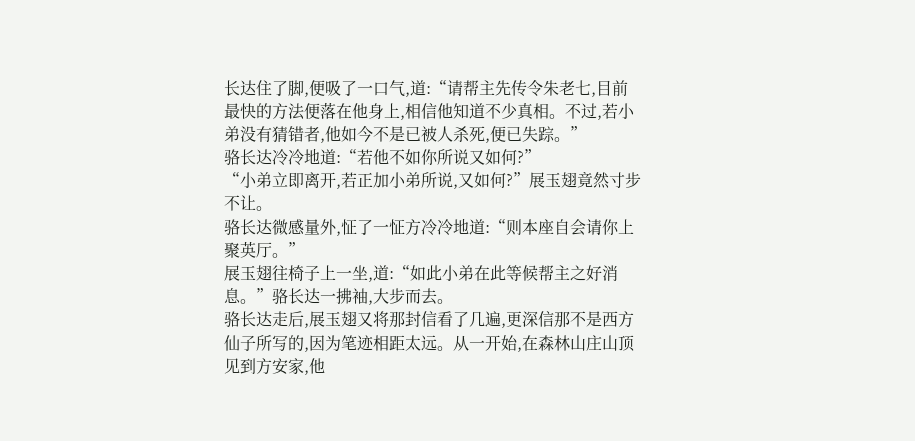长达住了脚,便吸了一口气,道:“请帮主先传令朱老七,目前最快的方法便落在他身上,相信他知道不少真相。不过,若小弟没有猜错者,他如今不是已被人杀死,便已失踪。”
骆长达冷冷地道:“若他不如你所说又如何?”
“小弟立即离开,若正加小弟所说,又如何?”展玉翅竟然寸步不让。
骆长达微感量外,怔了一怔方冷冷地道:“则本座自会请你上聚英厅。”
展玉翅往椅子上一坐,道:“如此小弟在此等候帮主之好消息。”骆长达一拂袖,大步而去。
骆长达走后,展玉翅又将那封信看了几遍,更深信那不是西方仙子所写的,因为笔迹相距太远。从一开始,在森林山庄山顶见到方安家,他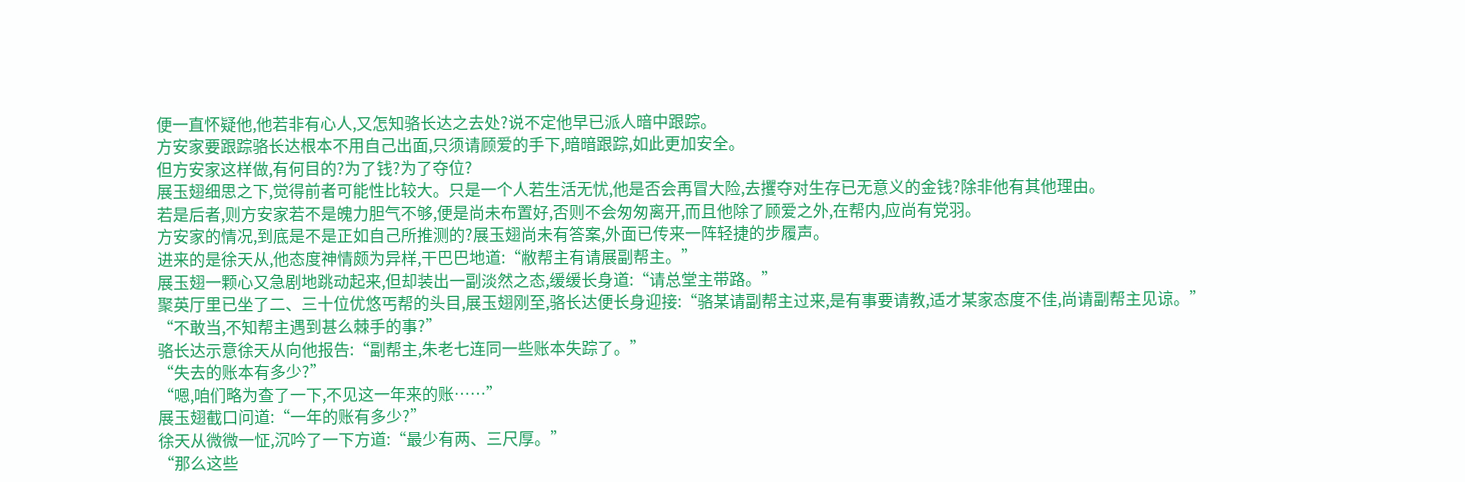便一直怀疑他,他若非有心人,又怎知骆长达之去处?说不定他早已派人暗中跟踪。
方安家要跟踪骆长达根本不用自己出面,只须请顾爱的手下,暗暗跟踪,如此更加安全。
但方安家这样做,有何目的?为了钱?为了夺位?
展玉翅细思之下,觉得前者可能性比较大。只是一个人若生活无忧,他是否会再冒大险,去攫夺对生存已无意义的金钱?除非他有其他理由。
若是后者,则方安家若不是魄力胆气不够,便是尚未布置好,否则不会匆匆离开,而且他除了顾爱之外,在帮内,应尚有党羽。
方安家的情况,到底是不是正如自己所推测的?展玉翅尚未有答案,外面已传来一阵轻捷的步履声。
进来的是徐天从,他态度神情颇为异样,干巴巴地道:“敝帮主有请展副帮主。”
展玉翅一颗心又急剧地跳动起来,但却装出一副淡然之态,缓缓长身道:“请总堂主带路。”
聚英厅里已坐了二、三十位优悠丐帮的头目,展玉翅刚至,骆长达便长身迎接:“骆某请副帮主过来,是有事要请教,适才某家态度不佳,尚请副帮主见谅。”
“不敢当,不知帮主遇到甚么棘手的事?”
骆长达示意徐天从向他报告:“副帮主,朱老七连同一些账本失踪了。”
“失去的账本有多少?”
“嗯,咱们略为查了一下,不见这一年来的账……”
展玉翅截口问道:“一年的账有多少?”
徐天从微微一怔,沉吟了一下方道:“最少有两、三尺厚。”
“那么这些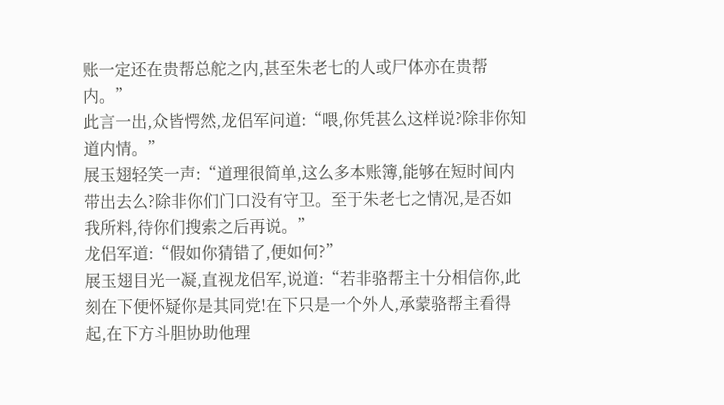账一定还在贵帮总舵之内,甚至朱老七的人或尸体亦在贵帮内。”
此言一出,众皆愕然,龙侣军问道:“喂,你凭甚么这样说?除非你知道内情。”
展玉翅轻笑一声:“道理很简单,这么多本账簿,能够在短时间内带出去么?除非你们门口没有守卫。至于朱老七之情况,是否如我所料,待你们搜索之后再说。”
龙侣军道:“假如你猜错了,便如何?”
展玉翅目光一凝,直视龙侣军,说道:“若非骆帮主十分相信你,此刻在下便怀疑你是其同党!在下只是一个外人,承蒙骆帮主看得起,在下方斗胆协助他理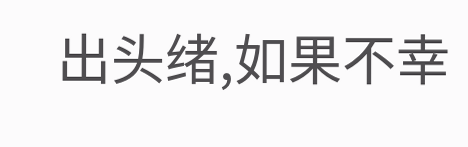出头绪,如果不幸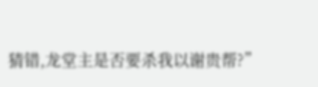猜错,龙堂主是否要杀我以谢贵帮?”